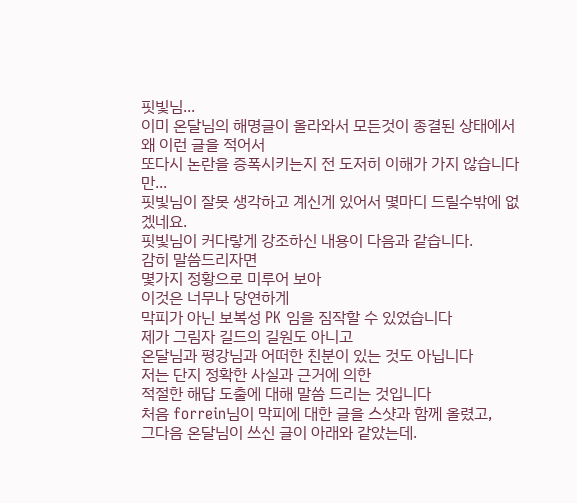핏빛님...
이미 온달님의 해명글이 올라와서 모든것이 종결된 상태에서 왜 이런 글을 적어서
또다시 논란을 증폭시키는지 전 도저히 이해가 가지 않습니다만...
핏빛님이 잘못 생각하고 계신게 있어서 몇마디 드릴수밖에 없겠네요.
핏빛님이 커다랗게 강조하신 내용이 다음과 같습니다.
감히 말씀드리자면
몇가지 정황으로 미루어 보아
이것은 너무나 당연하게
막피가 아닌 보복성 PK 임을 짐작할 수 있었습니다
제가 그림자 길드의 길원도 아니고
온달님과 평강님과 어떠한 친분이 있는 것도 아닙니다
저는 단지 정확한 사실과 근거에 의한
적절한 해답 도출에 대해 말씀 드리는 것입니다
처음 forrein님이 막피에 대한 글을 스샷과 함께 올렸고,
그다음 온달님이 쓰신 글이 아래와 같았는데.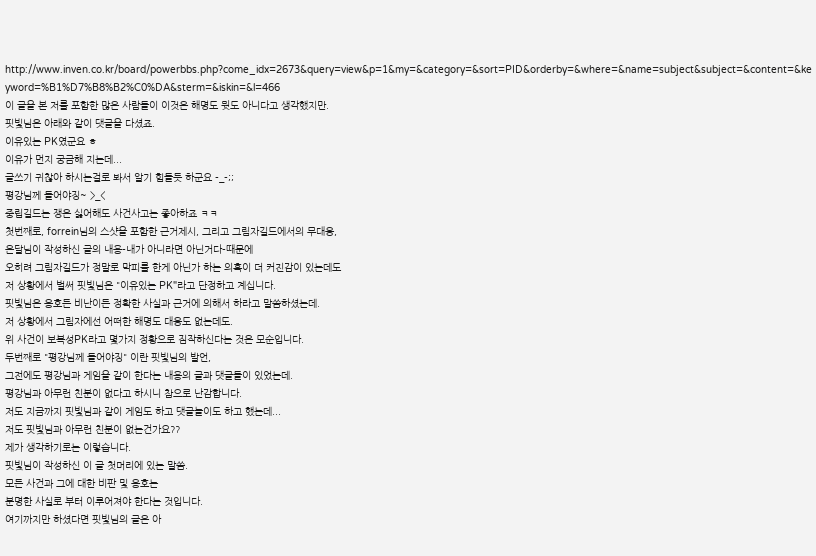http://www.inven.co.kr/board/powerbbs.php?come_idx=2673&query=view&p=1&my=&category=&sort=PID&orderby=&where=&name=subject&subject=&content=&keyword=%B1%D7%B8%B2%C0%DA&sterm=&iskin=&l=466
이 글을 본 저를 포함한 많은 사람들이 이것은 해명도 뭣도 아니다고 생각했지만.
핏빛님은 아래와 같이 댓글을 다셨죠.
이유있는 PK였군요 ㅎ
이유가 먼지 궁금해 지는데...
글쓰기 귀찮아 하시는걸로 봐서 알기 힘들듯 하군요 -_-;;
평강님께 들어야징~ >_<
중립길드는 쟁은 싫어해도 사건사고는 좋아하죠 ㅋㅋ
첫번째로, forrein님의 스샷을 포함한 근거제시, 그리고 그림자길드에서의 무대응,
온달님이 작성하신 글의 내용-내가 아니라면 아닌거다-때문에
오히려 그림자길드가 정말로 막피를 한게 아닌가 하는 의혹이 더 커진감이 있는데도
저 상황에서 벌써 핏빛님은 "이유있는 PK"라고 단정하고 계십니다.
핏빛님은 옹호든 비난이든 정확한 사실과 근거에 의해서 하라고 말씀하셨는데.
저 상황에서 그림자에선 어떠한 해명도 대응도 없는데도.
위 사건이 보복성PK라고 몇가지 정황으로 짐작하신다는 것은 모순입니다.
두번째로 "평강님께 들어야징" 이란 핏빛님의 발언,
그전에도 평강님과 게임을 같이 한다는 내용의 글과 댓글들이 있었는데.
평강님과 아무런 친분이 없다고 하시니 참으로 난감합니다.
저도 지금까지 핏빛님과 같이 게임도 하고 댓글놀이도 하고 했는데...
저도 핏빛님과 아무런 친분이 없는건가요??
제가 생각하기로는 이렇습니다.
핏빛님이 작성하신 이 글 첫머리에 있는 말씀.
모든 사건과 그에 대한 비판 및 옹호는
분명한 사실로 부터 이루어져야 한다는 것입니다.
여기까지만 하셨다면 핏빛님의 글은 아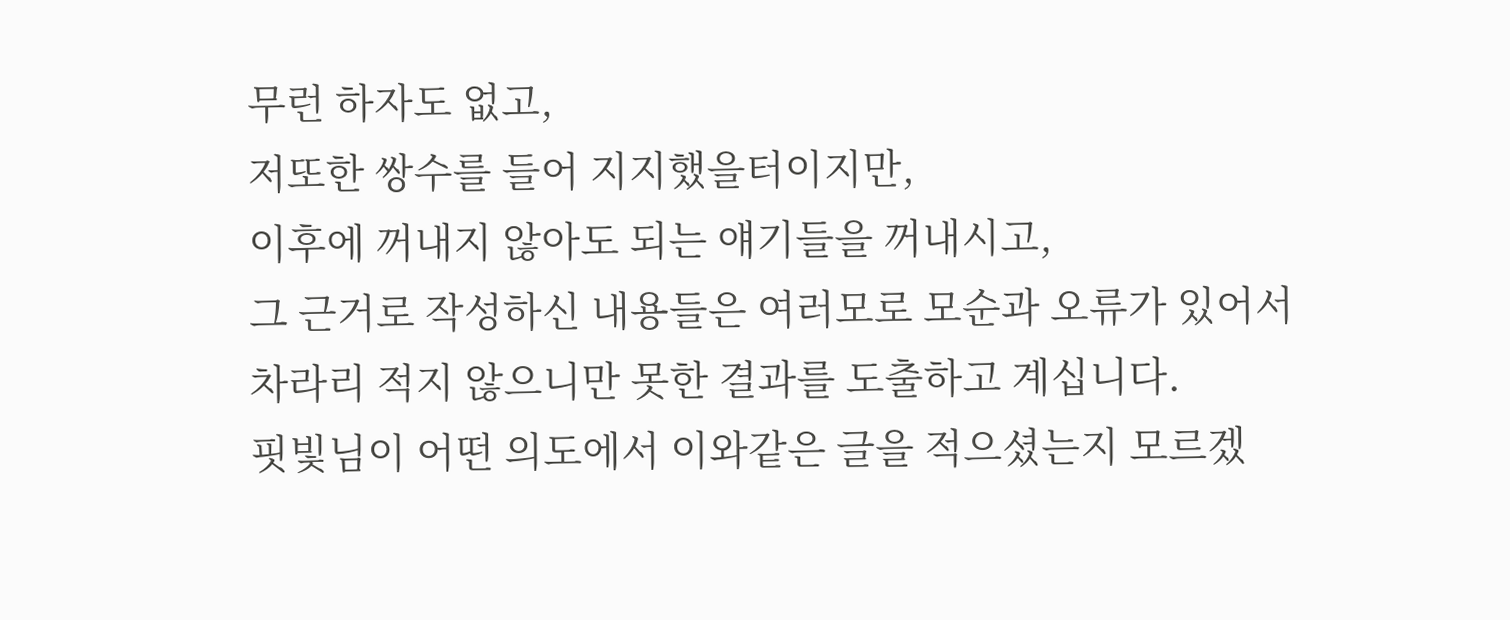무런 하자도 없고,
저또한 쌍수를 들어 지지했을터이지만,
이후에 꺼내지 않아도 되는 얘기들을 꺼내시고,
그 근거로 작성하신 내용들은 여러모로 모순과 오류가 있어서
차라리 적지 않으니만 못한 결과를 도출하고 계십니다.
핏빛님이 어떤 의도에서 이와같은 글을 적으셨는지 모르겠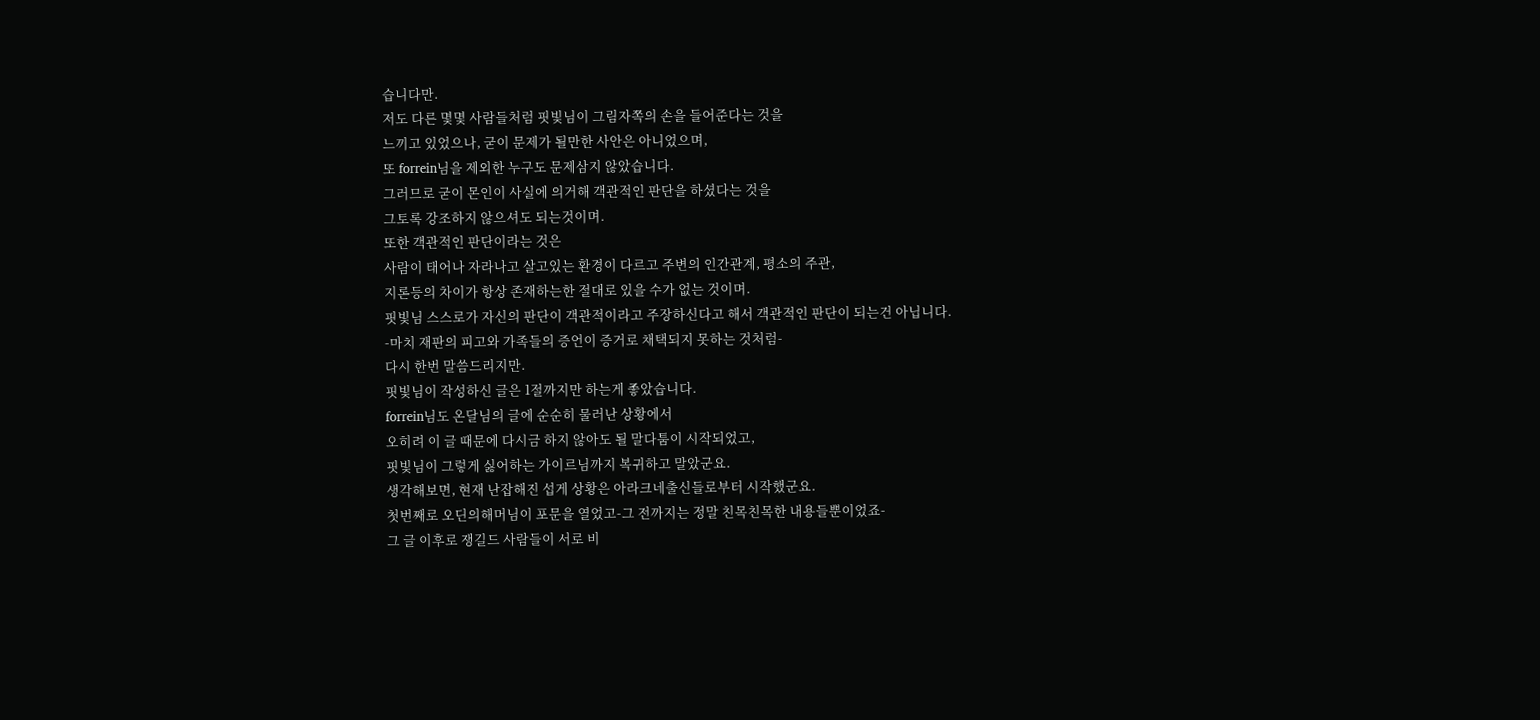습니다만.
저도 다른 몇몇 사람들처럼 핏빛님이 그림자쪽의 손을 들어준다는 것을
느끼고 있었으나, 굳이 문제가 될만한 사안은 아니었으며,
또 forrein님을 제외한 누구도 문제삼지 않았습니다.
그러므로 굳이 몬인이 사실에 의거해 객관적인 판단을 하셨다는 것을
그토록 강조하지 않으셔도 되는것이며.
또한 객관적인 판단이라는 것은
사람이 태어나 자라나고 살고있는 환경이 다르고 주변의 인간관계, 평소의 주관,
지론등의 차이가 항상 존재하는한 절대로 있을 수가 없는 것이며.
핏빛님 스스로가 자신의 판단이 객관적이라고 주장하신다고 해서 객관적인 판단이 되는건 아닙니다.
-마치 재판의 피고와 가족들의 증언이 증거로 채택되지 못하는 것처럼-
다시 한번 말씀드리지만.
핏빛님이 작성하신 글은 1절까지만 하는게 좋았습니다.
forrein님도 온달님의 글에 순순히 물러난 상황에서
오히려 이 글 때문에 다시금 하지 않아도 될 말다툼이 시작되었고,
핏빛님이 그렇게 싫어하는 가이르님까지 복귀하고 말았군요.
생각해보면, 현재 난잡해진 섭게 상황은 아라크네출신들로부터 시작했군요.
첫번째로 오딘의해머님이 포문을 열었고-그 전까지는 정말 친목친목한 내용들뿐이었죠-
그 글 이후로 쟁길드 사람들이 서로 비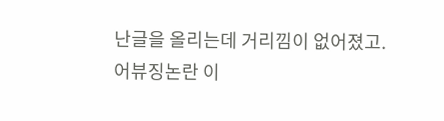난글을 올리는데 거리낌이 없어졌고.
어뷰징논란 이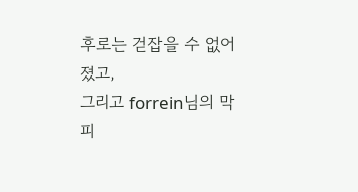후로는 걷잡을 수 없어졌고,
그리고 forrein님의 막피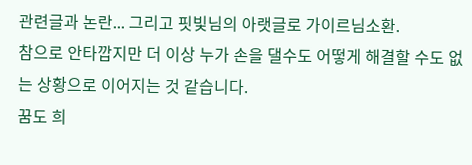관련글과 논란... 그리고 핏빛님의 아랫글로 가이르님소환.
참으로 안타깝지만 더 이상 누가 손을 댈수도 어떻게 해결할 수도 없는 상황으로 이어지는 것 같습니다.
꿈도 희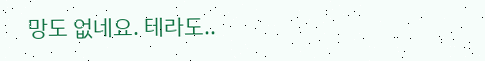망도 없네요. 테라도..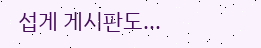섭게 게시판도...